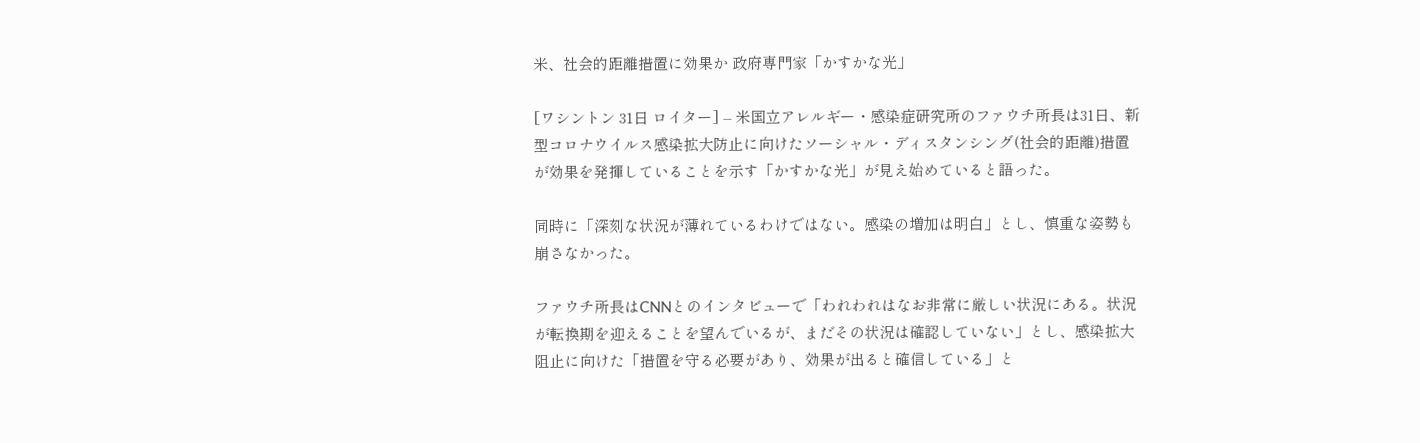米、社会的距離措置に効果か 政府専門家「かすかな光」

[ワシントン 31日 ロイター] – 米国立アレルギー・感染症研究所のファウチ所長は31日、新型コロナウイルス感染拡大防止に向けたソーシャル・ディスタンシング(社会的距離)措置が効果を発揮していることを示す「かすかな光」が見え始めていると語った。

同時に「深刻な状況が薄れているわけではない。感染の増加は明白」とし、慎重な姿勢も崩さなかった。

ファウチ所長はCNNとのインタビューで「われわれはなお非常に厳しい状況にある。状況が転換期を迎えることを望んでいるが、まだその状況は確認していない」とし、感染拡大阻止に向けた「措置を守る必要があり、効果が出ると確信している」と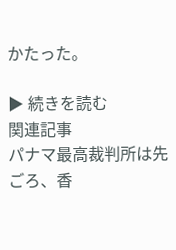かたった。

▶ 続きを読む
関連記事
パナマ最高裁判所は先ごろ、香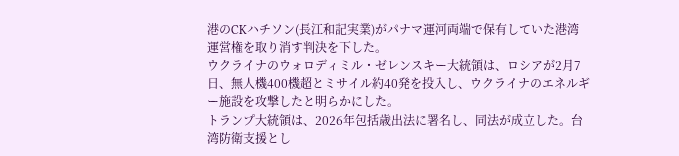港のCKハチソン(長江和記実業)がパナマ運河両端で保有していた港湾運営権を取り消す判決を下した。
ウクライナのウォロディミル・ゼレンスキー大統領は、ロシアが2月7日、無人機400機超とミサイル約40発を投入し、ウクライナのエネルギー施設を攻撃したと明らかにした。
トランプ大統領は、2026年包括歳出法に署名し、同法が成立した。台湾防衛支援とし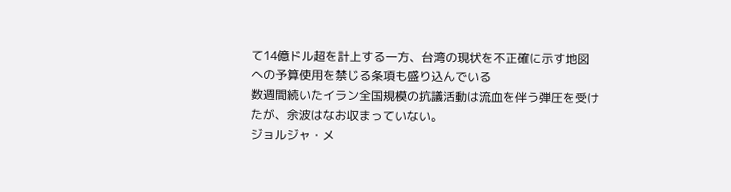て14億ドル超を計上する一方、台湾の現状を不正確に示す地図への予算使用を禁じる条項も盛り込んでいる
数週間続いたイラン全国規模の抗議活動は流血を伴う弾圧を受けたが、余波はなお収まっていない。
ジョルジャ・メ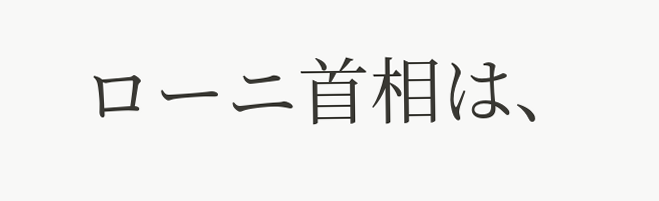ローニ首相は、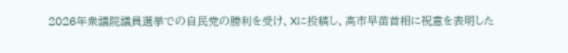2026年衆議院議員選挙での自民党の勝利を受け、Xに投稿し、高市早苗首相に祝意を表明した